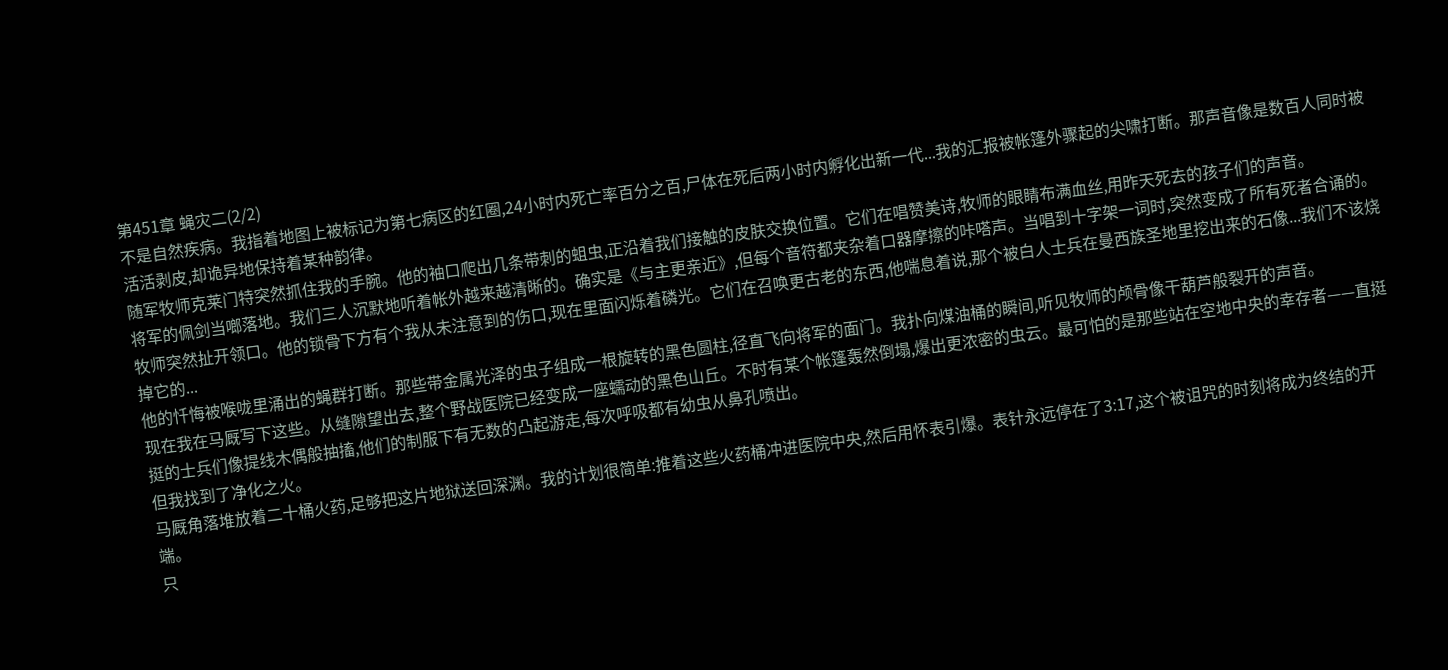第451章 蝇灾二(2/2)
不是自然疾病。我指着地图上被标记为第七病区的红圈,24小时内死亡率百分之百,尸体在死后两小时内孵化出新一代...我的汇报被帐篷外骤起的尖啸打断。那声音像是数百人同时被活活剥皮,却诡异地保持着某种韵律。
随军牧师克莱门特突然抓住我的手腕。他的袖口爬出几条带刺的蛆虫,正沿着我们接触的皮肤交换位置。它们在唱赞美诗,牧师的眼睛布满血丝,用昨天死去的孩子们的声音。
将军的佩剑当啷落地。我们三人沉默地听着帐外越来越清晰的。确实是《与主更亲近》,但每个音符都夹杂着口器摩擦的咔嗒声。当唱到十字架一词时,突然变成了所有死者合诵的。
牧师突然扯开领口。他的锁骨下方有个我从未注意到的伤口,现在里面闪烁着磷光。它们在召唤更古老的东西,他喘息着说,那个被白人士兵在曼西族圣地里挖出来的石像...我们不该烧掉它的...
他的忏悔被喉咙里涌出的蝇群打断。那些带金属光泽的虫子组成一根旋转的黑色圆柱,径直飞向将军的面门。我扑向煤油桶的瞬间,听见牧师的颅骨像干葫芦般裂开的声音。
现在我在马厩写下这些。从缝隙望出去,整个野战医院已经变成一座蠕动的黑色山丘。不时有某个帐篷轰然倒塌,爆出更浓密的虫云。最可怕的是那些站在空地中央的幸存者——直挺挺的士兵们像提线木偶般抽搐,他们的制服下有无数的凸起游走,每次呼吸都有幼虫从鼻孔喷出。
但我找到了净化之火。
马厩角落堆放着二十桶火药,足够把这片地狱送回深渊。我的计划很简单:推着这些火药桶冲进医院中央,然后用怀表引爆。表针永远停在了3:17,这个被诅咒的时刻将成为终结的开端。
只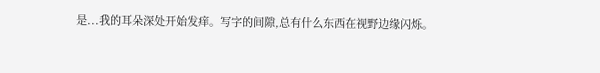是...我的耳朵深处开始发痒。写字的间隙,总有什么东西在视野边缘闪烁。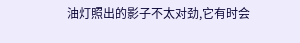油灯照出的影子不太对劲,它有时会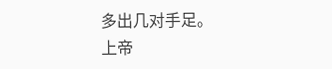多出几对手足。
上帝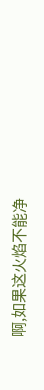啊,如果这火焰不能净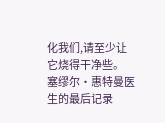化我们,请至少让它烧得干净些。
塞缪尔·惠特曼医生的最后记录